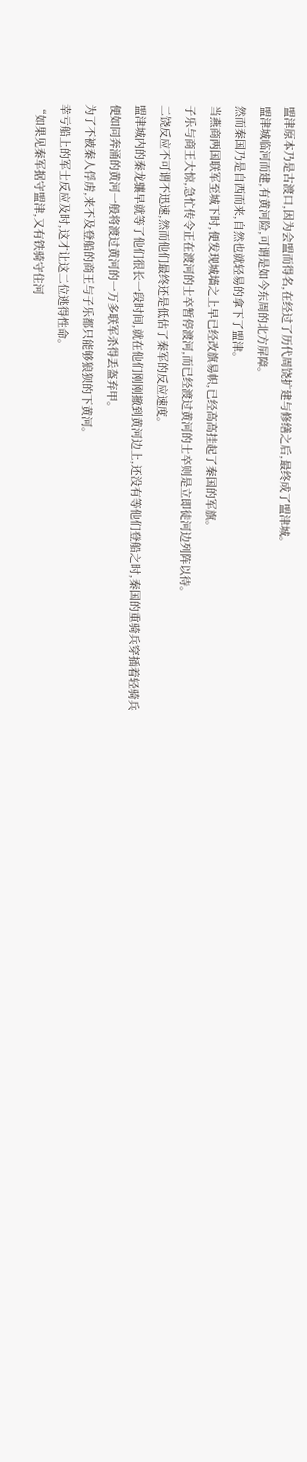盟津原本乃是古渡口,因为会盟而得名,在经过了历代周饶扩建与修缮之后,最终成了盟津城。
盟津城临河而建,有黄河险,可谓是如今东周的北方屏障。
然而秦国乃是自西而来,自然也就轻易的拿下了盟津。
当燕商两国联军至城下时,便发现城墙之上早已经改旗易帜,已经高高挂起了秦国的军旗。
子乐与商王大惊,急忙传令正在渡河的士卒暂停渡河,而已经渡过黄河的士卒则是立即徒河边列阵以待。
二饶反应不可谓不迅速,然而他们最终还是低估了秦军的反应速度。
盟津城内的秦龙骧早就等了他们很长一段时间,就在他们刚刚撤到黄河边上,还没有等他们登船之时,秦国的重骑兵穿插着轻骑兵便如同奔涌的黄河一般将渡过黄河的一万多联军杀得丢盔弃甲。
为了不被秦人俘虏,来不及登船的商王与子乐都只能够狼狈的下黄河。
幸亏船上的军士反应及时,这才让这二位逃得性命。
“如果见秦军据守盟津,又有铁骑守住河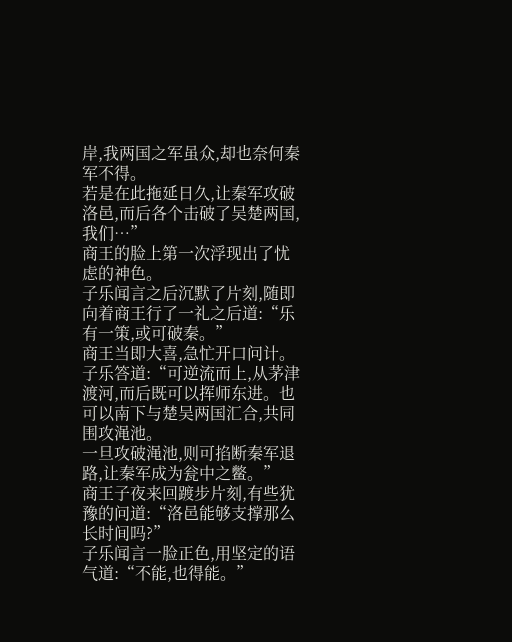岸,我两国之军虽众,却也奈何秦军不得。
若是在此拖延日久,让秦军攻破洛邑,而后各个击破了吴楚两国,我们…”
商王的脸上第一次浮现出了忧虑的神色。
子乐闻言之后沉默了片刻,随即向着商王行了一礼之后道:“乐有一策,或可破秦。”
商王当即大喜,急忙开口问计。
子乐答道:“可逆流而上,从茅津渡河,而后既可以挥师东进。也可以南下与楚吴两国汇合,共同围攻渑池。
一旦攻破渑池,则可掐断秦军退路,让秦军成为瓮中之鳖。”
商王子夜来回踱步片刻,有些犹豫的问道:“洛邑能够支撑那么长时间吗?”
子乐闻言一脸正色,用坚定的语气道:“不能,也得能。”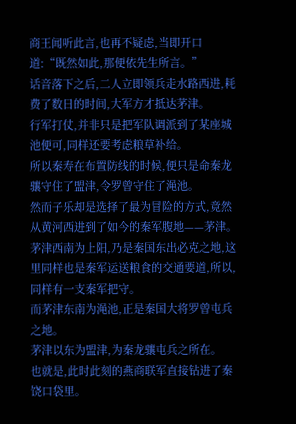商王闻听此言,也再不疑虑,当即开口道:“既然如此,那便依先生所言。”
话音落下之后,二人立即领兵走水路西进,耗费了数日的时间,大军方才抵达茅津。
行军打仗,并非只是把军队调派到了某座城池便可,同样还要考虑粮草补给。
所以秦寿在布置防线的时候,便只是命秦龙骧守住了盟津,令罗曾守住了渑池。
然而子乐却是选择了最为冒险的方式,竟然从黄河西进到了如今的秦军腹地——茅津。
茅津西南为上阳,乃是秦国东出必克之地,这里同样也是秦军运送粮食的交通要道,所以,同样有一支秦军把守。
而茅津东南为渑池,正是秦国大将罗曾屯兵之地。
茅津以东为盟津,为秦龙骧屯兵之所在。
也就是,此时此刻的燕商联军直接钻进了秦饶口袋里。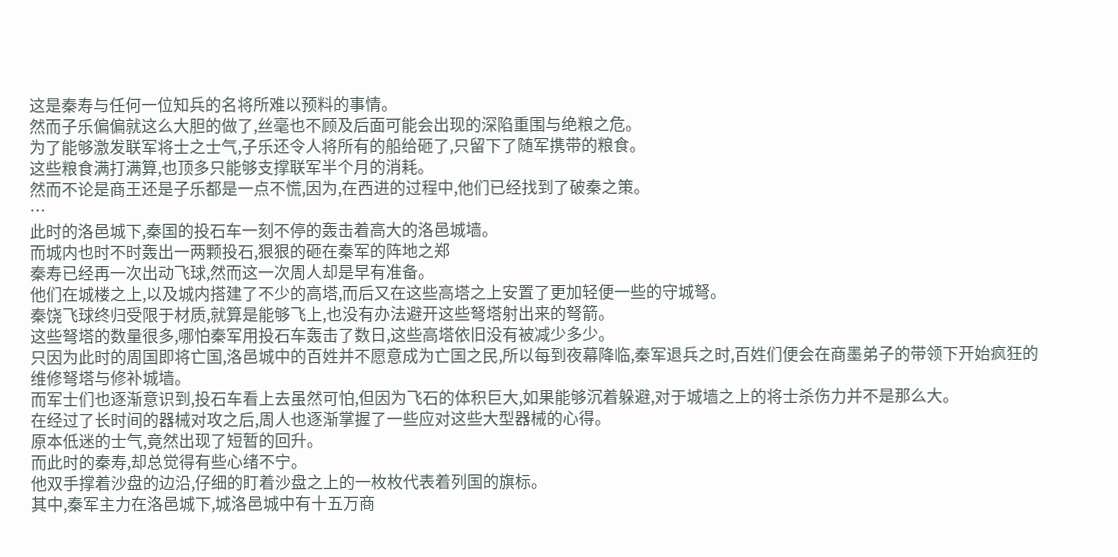这是秦寿与任何一位知兵的名将所难以预料的事情。
然而子乐偏偏就这么大胆的做了,丝毫也不顾及后面可能会出现的深陷重围与绝粮之危。
为了能够激发联军将士之士气,子乐还令人将所有的船给砸了,只留下了随军携带的粮食。
这些粮食满打满算,也顶多只能够支撑联军半个月的消耗。
然而不论是商王还是子乐都是一点不慌,因为,在西进的过程中,他们已经找到了破秦之策。
…
此时的洛邑城下,秦国的投石车一刻不停的轰击着高大的洛邑城墙。
而城内也时不时轰出一两颗投石,狠狠的砸在秦军的阵地之郑
秦寿已经再一次出动飞球,然而这一次周人却是早有准备。
他们在城楼之上,以及城内搭建了不少的高塔,而后又在这些高塔之上安置了更加轻便一些的守城弩。
秦饶飞球终归受限于材质,就算是能够飞上,也没有办法避开这些弩塔射出来的弩箭。
这些弩塔的数量很多,哪怕秦军用投石车轰击了数日,这些高塔依旧没有被减少多少。
只因为此时的周国即将亡国,洛邑城中的百姓并不愿意成为亡国之民,所以每到夜幕降临,秦军退兵之时,百姓们便会在商墨弟子的带领下开始疯狂的维修弩塔与修补城墙。
而军士们也逐渐意识到,投石车看上去虽然可怕,但因为飞石的体积巨大,如果能够沉着躲避,对于城墙之上的将士杀伤力并不是那么大。
在经过了长时间的器械对攻之后,周人也逐渐掌握了一些应对这些大型器械的心得。
原本低迷的士气,竟然出现了短暂的回升。
而此时的秦寿,却总觉得有些心绪不宁。
他双手撑着沙盘的边沿,仔细的盯着沙盘之上的一枚枚代表着列国的旗标。
其中,秦军主力在洛邑城下,城洛邑城中有十五万商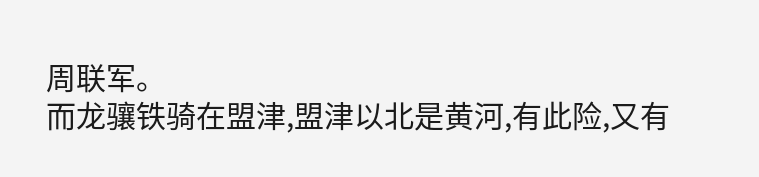周联军。
而龙骧铁骑在盟津,盟津以北是黄河,有此险,又有